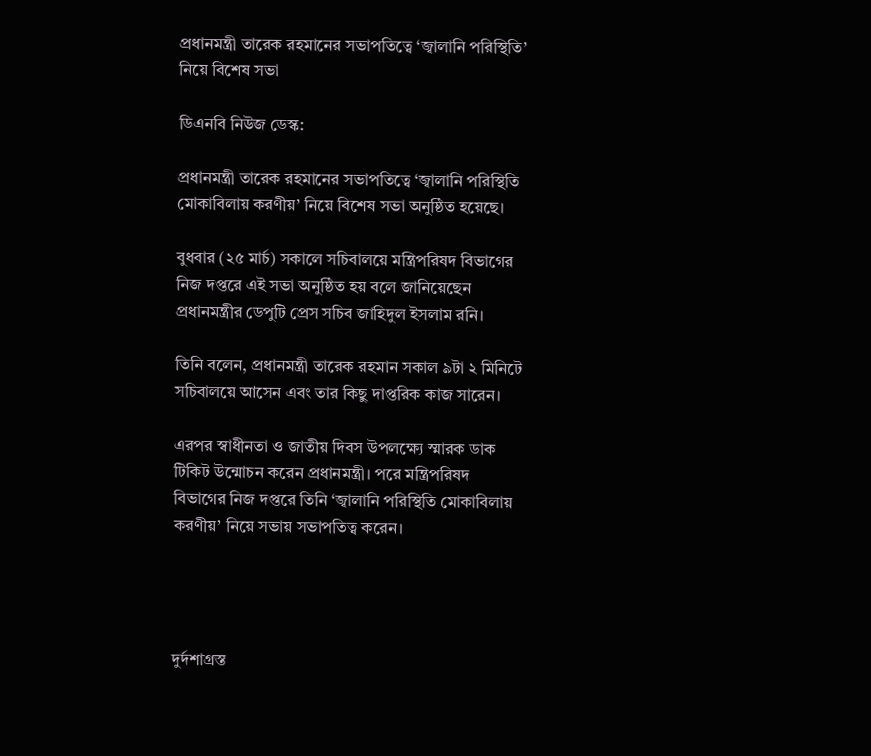প্রধানমন্ত্রী তারেক রহমানের সভাপতিত্বে ‘জ্বালানি পরিস্থিতি’ নিয়ে বিশেষ সভা

ডিএনবি নিউজ ডেস্ক:

প্রধানমন্ত্রী তারেক রহমানের সভাপতিত্বে ‘জ্বালানি পরিস্থিতি মোকাবিলায় করণীয়’ নিয়ে বিশেষ সভা অনুষ্ঠিত হয়েছে।

বুধবার (২৫ মার্চ) সকালে সচিবালয়ে মন্ত্রিপরিষদ বিভাগের নিজ দপ্তরে এই সভা অনুষ্ঠিত হয় বলে জানিয়েছেন প্রধানমন্ত্রীর ডেপুটি প্রেস সচিব জাহিদুল ইসলাম রনি।

তিনি বলেন, প্রধানমন্ত্রী তারেক রহমান সকাল ৯টা ২ মিনিটে সচিবালয়ে আসেন এবং তার কিছু দাপ্তরিক কাজ সারেন।

এরপর স্বাধীনতা ও জাতীয় দিবস উপলক্ষ্যে স্মারক ডাক টিকিট উন্মোচন করেন প্রধানমন্ত্রী। পরে মন্ত্রিপরিষদ বিভাগের নিজ দপ্তরে তিনি ‘জ্বালানি পরিস্থিতি মোকাবিলায় করণীয়’ নিয়ে সভায় সভাপতিত্ব করেন।




দুর্দশাগ্রস্ত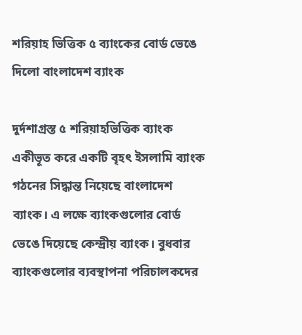শরিয়াহ ভিত্তিক ৫ ব্যাংকের বোর্ড ভেঙে দিলো বাংলাদেশ ব্যাংক

দুর্দশাগ্রস্ত ৫ শরিয়াহভিত্তিক ব্যাংক একীভূত করে একটি বৃহৎ ইসলামি ব্যাংক গঠনের সিদ্ধান্ত নিয়েছে বাংলাদেশ ব্যাংক। এ লক্ষে ব্যাংকগুলোর বোর্ড ভেঙে দিয়েছে কেন্দ্রীয় ব্যাংক। বুধবার ব্যাংকগুলোর ব্যবস্থাপনা পরিচালকদের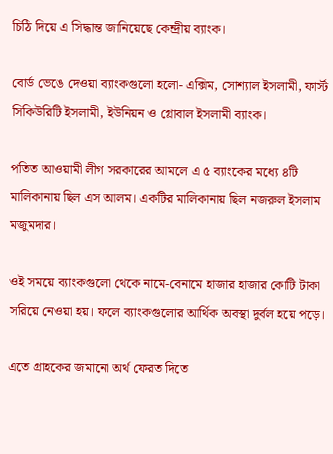চিঠি দিয়ে এ সিদ্ধান্ত জানিয়েছে কেন্দ্রীয় ব্যাংক।

বোর্ড ভেঙে দেওয়া ব্যাংকগুলো হলো- এক্সিম, সোশ্যাল ইসলামী, ফার্স্ট সিকিউরিটি ইসলামী, ইউনিয়ন ও গ্লোবাল ইসলামী ব্যাংক।

পতিত আওয়ামী লীগ সরকারের আমলে এ ৫ ব্যাংকের মধ্যে ৪টি মালিকানায় ছিল এস আলম। একটির মালিকানায় ছিল নজরুল ইসলাম মজুমদার।

ওই সময়ে ব্যাংকগুলো থেকে নামে-বেনামে হাজার হাজার কোটি টাকা সরিয়ে নেওয়া হয়। ফলে ব্যাংকগুলোর আর্থিক অবস্থা দুর্বল হয়ে পড়ে।

এতে গ্রাহকের জমানো অর্থ ফেরত দিতে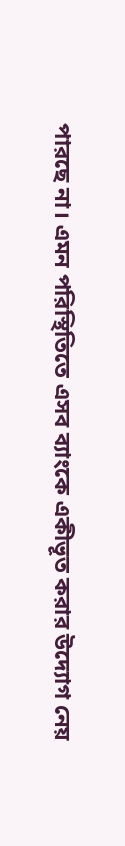পারছে না। এমন পরিস্থিতিতে এসব ব্যাংকে একীভূত করার উদ্যোগ নেয়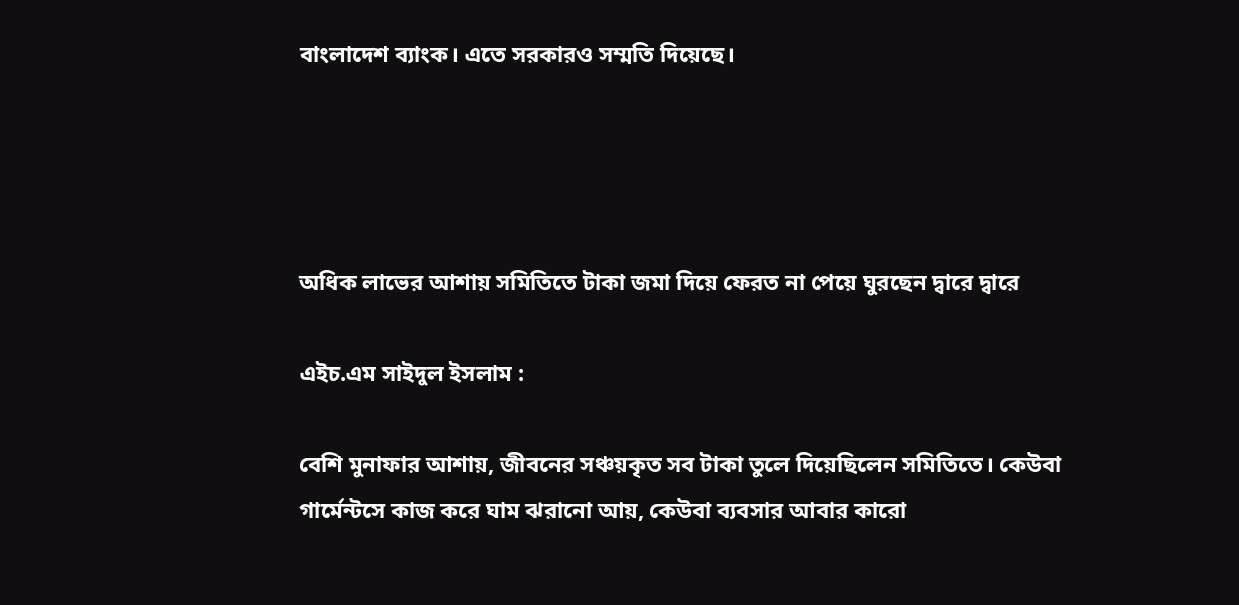বাংলাদেশ ব্যাংক। এতে সরকারও সম্মতি দিয়েছে।




অধিক লাভের আশায় সমিতিতে টাকা জমা দিয়ে ফেরত না পেয়ে ঘুরছেন দ্বারে দ্বারে

এইচ.এম সাইদুল ইসলাম :

বেশি মুনাফার আশায়, জীবনের সঞ্চয়কৃত সব টাকা তুলে দিয়েছিলেন সমিতিতে। কেউবা গার্মেন্টসে কাজ করে ঘাম ঝরানো আয়, কেউবা ব্যবসার আবার কারো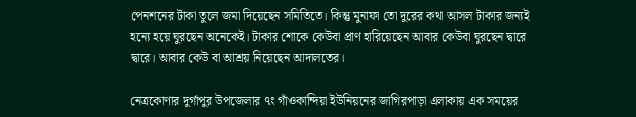পেনশনের টাকা তুলে জমা দিয়েছেন সমিতিতে। কিন্তু মুনাফা তো দুরের কথা আসল টাকার জন্যই হন্যে হয়ে ঘুরছেন অনেকেই। টাকার শোকে কেউবা প্রাণ হারিয়েছেন আবার কেউবা ঘুরছেন দ্বারে দ্বারে। আবার কেউ বা আশ্রয় নিয়েছেন আদালতের।

নেত্রকোণার দুর্গাপুর উপজেলার ৭ং গাঁওকান্দিয়া ইউনিয়নের জাগিরপাড়া এলাকায় এক সময়ের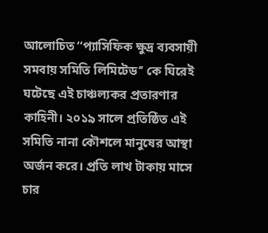আলোচিত ‘‘প্যাসিফিক ক্ষুদ্র ব্যবসায়ী সমবায় সমিতি লিমিটেড’’ কে ঘিরেই ঘটেছে এই চাঞ্চল্যকর প্রতারণার কাহিনী। ২০১৯ সালে প্রতিষ্ঠিত এই সমিতি নানা কৌশলে মানুষের আস্থা অর্জন করে। প্রতি লাখ টাকায় মাসে চার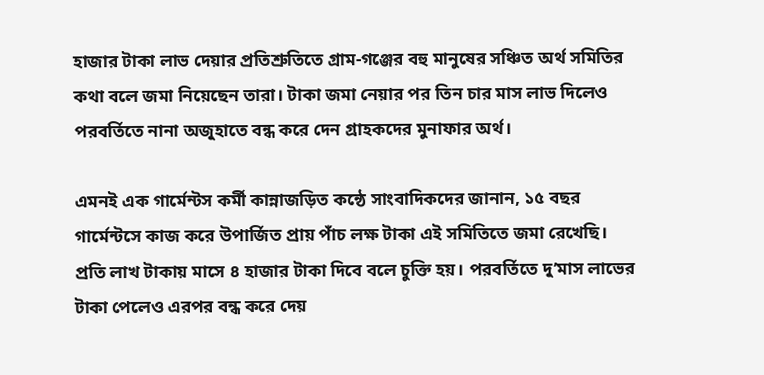হাজার টাকা লাভ দেয়ার প্রতিশ্রুতিতে গ্রাম-গঞ্জের বহু মানুষের সঞ্চিত অর্থ সমিতির কথা বলে জমা নিয়েছেন তারা। টাকা জমা নেয়ার পর তিন চার মাস লাভ দিলেও পরবর্তিতে নানা অজুহাতে বন্ধ করে দেন গ্রাহকদের মুনাফার অর্থ।

এমনই এক গার্মেন্টস কর্মী কান্নাজড়িত কন্ঠে সাংবাদিকদের জানান, ১৫ বছর গার্মেন্টসে কাজ করে উপার্জিত প্রায় পাঁচ লক্ষ টাকা এই সমিতিতে জমা রেখেছি। প্রতি লাখ টাকায় মাসে ৪ হাজার টাকা দিবে বলে চুক্তি হয়। পরবর্তিতে দু’মাস লাভের টাকা পেলেও এরপর বন্ধ করে দেয়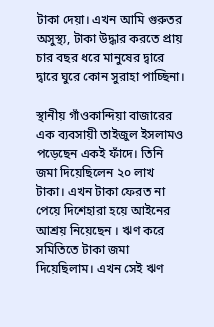টাকা দেয়া। এখন আমি গুরুতর অসুস্থ্য, টাকা উদ্ধার করতে প্রায় চার বছর ধরে মানুষের দ্বারে দ্বারে ঘুরে কোন সুরাহা পাচ্ছিনা।

স্থানীয় গাঁওকান্দিয়া বাজারের এক ব্যবসায়ী তাইজুল ইসলামও পড়েছেন একই ফাঁদে। তিনি জমা দিয়েছিলেন ২০ লাখ টাকা। এখন টাকা ফেরত না পেয়ে দিশেহারা হয়ে আইনের আশ্রয় নিয়েছেন । ঋণ করে সমিতিতে টাকা জমা দিয়েছিলাম। এখন সেই ঋণ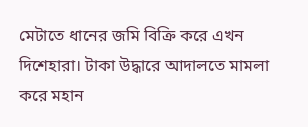মেটাতে ধানের জমি বিক্রি করে এখন দিশেহারা। টাকা উদ্ধারে আদালতে মামলা করে মহান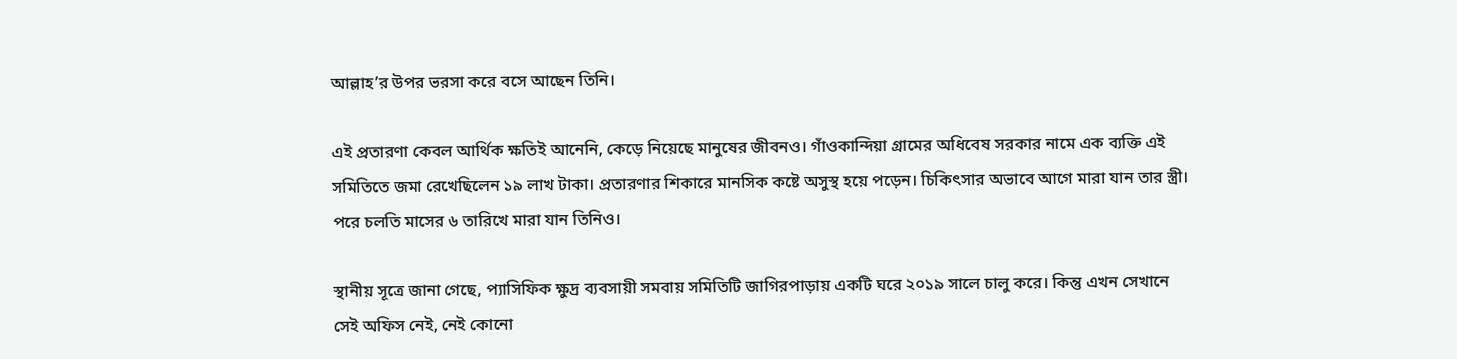আল্লাহ’র উপর ভরসা করে বসে আছেন তিনি।

এই প্রতারণা কেবল আর্থিক ক্ষতিই আনেনি, কেড়ে নিয়েছে মানুষের জীবনও। গাঁওকান্দিয়া গ্রামের অধিবেষ সরকার নামে এক ব্যক্তি এই সমিতিতে জমা রেখেছিলেন ১৯ লাখ টাকা। প্রতারণার শিকারে মানসিক কষ্টে অসুস্থ হয়ে পড়েন। চিকিৎসার অভাবে আগে মারা যান তার স্ত্রী। পরে চলতি মাসের ৬ তারিখে মারা যান তিনিও।

স্থানীয় সূত্রে জানা গেছে, প্যাসিফিক ক্ষুদ্র ব্যবসায়ী সমবায় সমিতিটি জাগিরপাড়ায় একটি ঘরে ২০১৯ সালে চালু করে। কিন্তু এখন সেখানে সেই অফিস নেই, নেই কোনো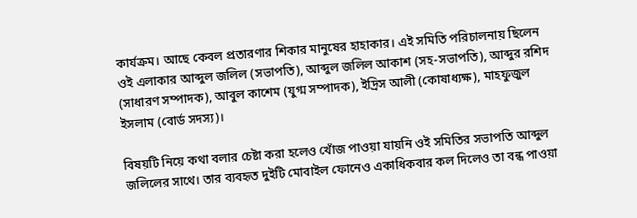কার্যক্রম। আছে কেবল প্রতারণার শিকার মানুষের হাহাকার। এই সমিতি পরিচালনায় ছিলেন ওই এলাকার আব্দুল জলিল (সভাপতি), আব্দুল জলিল আকাশ (সহ-সভাপতি), আব্দুর রশিদ (সাধারণ সম্পাদক), আবুল কাশেম (যুগ্ম সম্পাদক), ইদ্রিস আলী (কোষাধ্যক্ষ), মাহফুজুল ইসলাম (বোর্ড সদস্য)।

বিষয়টি নিয়ে কথা বলার চেষ্টা করা হলেও খোঁজ পাওয়া যায়নি ওই সমিতির সভাপতি আব্দুল জলিলের সাথে। তার ব্যবহৃত দুইটি মোবাইল ফোনেও একাধিকবার কল দিলেও তা বন্ধ পাওয়া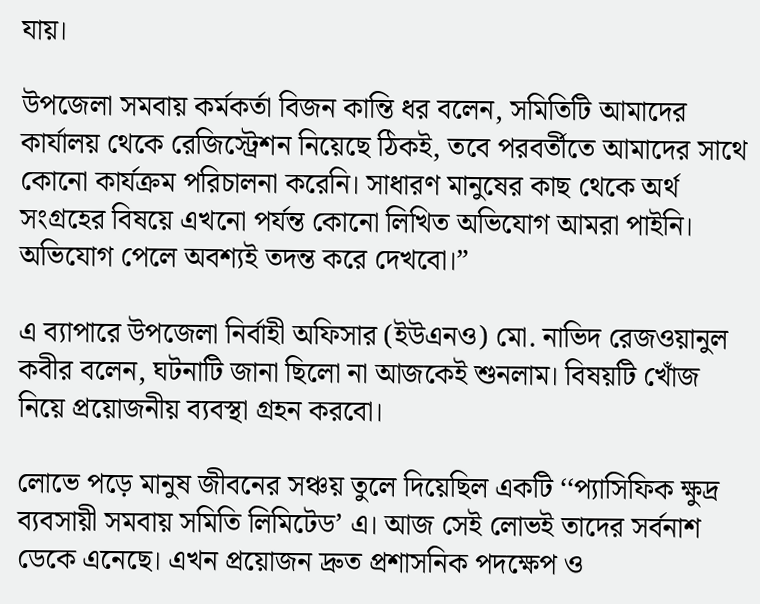যায়।

উপজেলা সমবায় কর্মকর্তা বিজন কান্তি ধর বলেন, সমিতিটি আমাদের কার্যালয় থেকে রেজিস্ট্রেশন নিয়েছে ঠিকই, তবে পরবর্তীতে আমাদের সাথে কোনো কার্যক্রম পরিচালনা করেনি। সাধারণ মানুষের কাছ থেকে অর্থ সংগ্রহের বিষয়ে এখনো পর্যন্ত কোনো লিখিত অভিযোগ আমরা পাইনি। অভিযোগ পেলে অবশ্যই তদন্ত করে দেখবো।”

এ ব্যাপারে উপজেলা নির্বাহী অফিসার (ইউএনও) মো. নাভিদ রেজওয়ানুল কবীর বলেন, ঘটনাটি জানা ছিলো না আজকেই শুনলাম। বিষয়টি খোঁজ নিয়ে প্রয়োজনীয় ব্যবস্থা গ্রহন করবো।

লোভে পড়ে মানুষ জীবনের সঞ্চয় তুলে দিয়েছিল একটি ‘‘প্যাসিফিক ক্ষুদ্র ব্যবসায়ী সমবায় সমিতি লিমিটেড’ এ। আজ সেই লোভই তাদের সর্বনাশ ডেকে এনেছে। এখন প্রয়োজন দ্রুত প্রশাসনিক পদক্ষেপ ও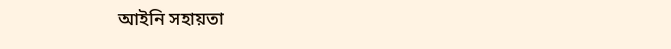আইনি সহায়তা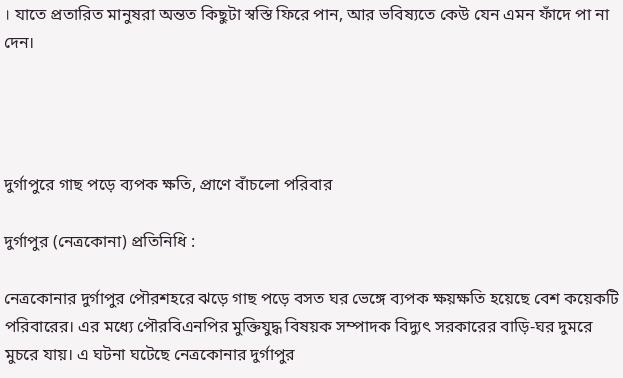। যাতে প্রতারিত মানুষরা অন্তত কিছুটা স্বস্তি ফিরে পান, আর ভবিষ্যতে কেউ যেন এমন ফাঁদে পা না দেন।




দুর্গাপুরে গাছ পড়ে ব্যপক ক্ষতি, প্রাণে বাঁচলো পরিবার

দুর্গাপুর (নেত্রকোনা) প্রতিনিধি :

নেত্রকোনার দুর্গাপুর পৌরশহরে ঝড়ে গাছ পড়ে বসত ঘর ভেঙ্গে ব্যপক ক্ষয়ক্ষতি হয়েছে বেশ কয়েকটি পরিবারের। এর মধ্যে পৌরবিএনপির মুক্তিযুদ্ধ বিষয়ক সম্পাদক বিদ্যুৎ সরকারের বাড়ি-ঘর দুমরে মুচরে যায়। এ ঘটনা ঘটেছে নেত্রকোনার দুর্গাপুর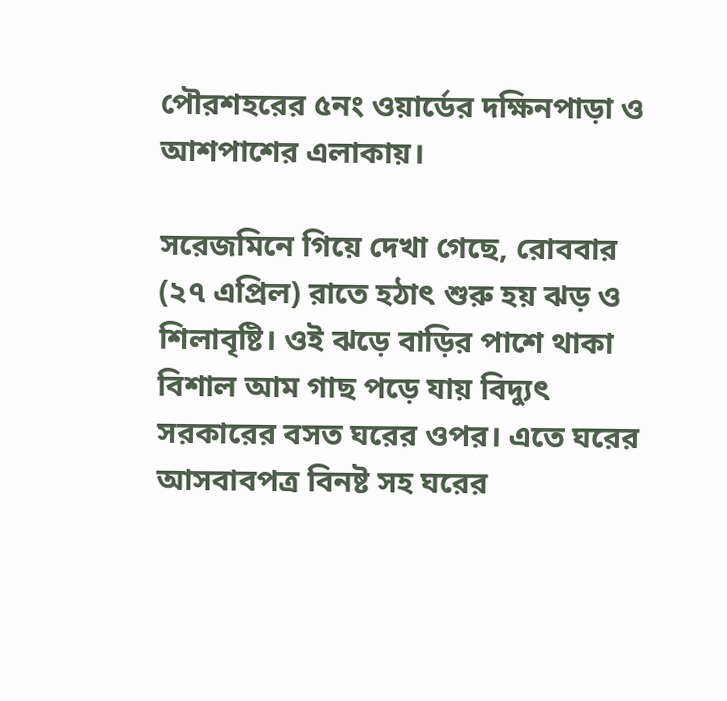পৌরশহরের ৫নং ওয়ার্ডের দক্ষিনপাড়া ও আশপাশের এলাকায়।

সরেজমিনে গিয়ে দেখা গেছে, রোববার (২৭ এপ্রিল) রাতে হঠাৎ শুরু হয় ঝড় ও শিলাবৃষ্টি। ওই ঝড়ে বাড়ির পাশে থাকা বিশাল আম গাছ পড়ে যায় বিদ্যুৎ সরকারের বসত ঘরের ওপর। এতে ঘরের আসবাবপত্র বিনষ্ট সহ ঘরের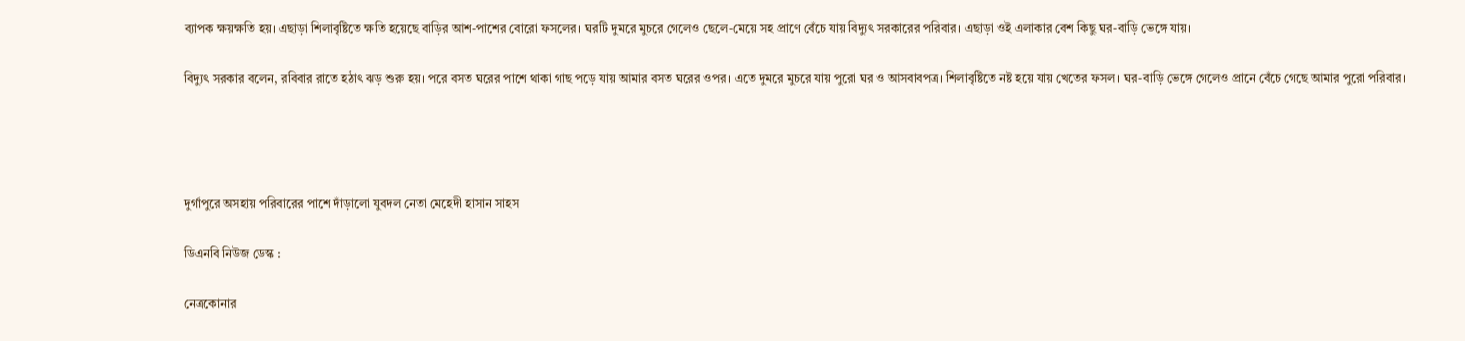ব্যাপক ক্ষয়ক্ষতি হয়। এছাড়া শিলাবৃষ্টিতে ক্ষতি হয়েছে বাড়ির আশ-পাশের বোরো ফসলের। ঘরটি দুমরে মুচরে গেলেও ছেলে-মেয়ে সহ প্রাণে বেঁচে যায় বিদ্যুৎ সরকারের পরিবার। এছাড়া ওই এলাকার বেশ কিছু ঘর-বাড়ি ভেঙ্গে যায়।

বিদ্যুৎ সরকার বলেন, রবিবার রাতে হঠাৎ ঝড় শুরু হয়। পরে বসত ঘরের পাশে থাকা গাছ পড়ে যায় আমার বসত ঘরের ওপর। এতে দুমরে মুচরে যায় পুরো ঘর ও আসবাবপত্র। শিলাবৃষ্টিতে নষ্ট হয়ে যায় খেতের ফসল। ঘর-বাড়ি ভেঙ্গে গেলেও প্রানে বেঁচে গেছে আমার পুরো পরিবার।




দুর্গাপুরে অসহায় পরিবারের পাশে দাঁড়ালো যুবদল নেতা মেহেদী হাসান সাহস

ডিএনবি নিউজ ডেস্ক :

নেত্রকোনার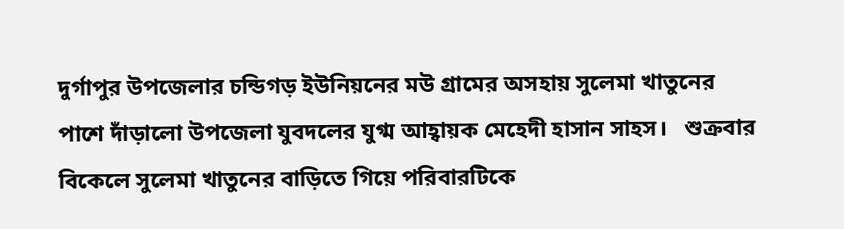দুর্গাপুর উপজেলার চন্ডিগড় ইউনিয়নের মউ গ্রামের অসহায় সুলেমা খাতুনের পাশে দাঁড়ালো উপজেলা যুবদলের যুগ্ম আহ্বায়ক মেহেদী হাসান সাহস।   শুক্রবার বিকেলে সুলেমা খাতুনের বাড়িতে গিয়ে পরিবারটিকে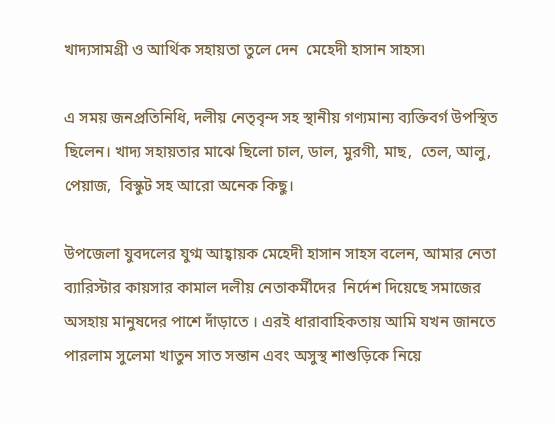খাদ্যসামগ্রী ও আর্থিক সহায়তা তুলে দেন  মেহেদী হাসান সাহস৷

এ সময় জনপ্রতিনিধি, দলীয় নেতৃবৃন্দ সহ স্থানীয় গণ্যমান্য ব্যক্তিবর্গ উপস্থিত ছিলেন। খাদ্য সহায়তার মাঝে ছিলো চাল, ডাল, মুরগী, মাছ,  তেল, আলু,  পেয়াজ,  বিস্কুট সহ আরো অনেক কিছু।

উপজেলা যুবদলের যুগ্ম আহ্বায়ক মেহেদী হাসান সাহস বলেন, আমার নেতা ব্যারিস্টার কায়সার কামাল দলীয় নেতাকর্মীদের  নির্দেশ দিয়েছে সমাজের অসহায় মানুষদের পাশে দাঁড়াতে । এরই ধারাবাহিকতায় আমি যখন জানতে পারলাম সুলেমা খাতুন সাত সন্তান এবং অসুস্থ শাশুড়িকে নিয়ে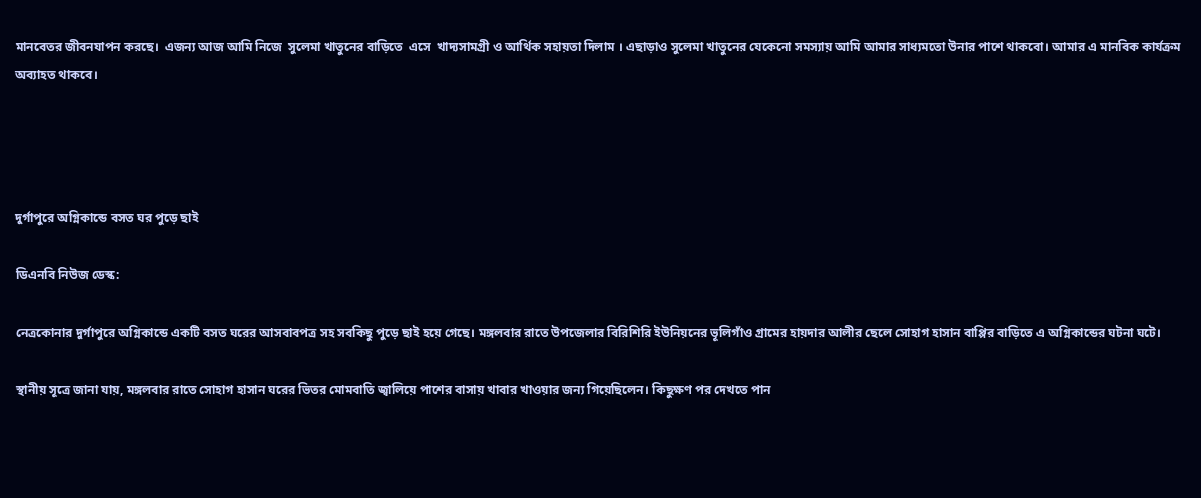মানবেতর জীবনযাপন করছে।  এজন্য আজ আমি নিজে  সুলেমা খাতুনের বাড়িতে  এসে  খাদ্যসামগ্রী ও আর্থিক সহায়তা দিলাম । এছাড়াও সুলেমা খাতুনের যেকেনো সমস্যায় আমি আমার সাধ্যমতো উনার পাশে থাকবো। আমার এ মানবিক কার্যক্রম অব্যাহত থাকবে।




দুর্গাপুরে অগ্নিকান্ডে বসত ঘর পুড়ে ছাই

ডিএনবি নিউজ ডেস্ক:

নেত্রকোনার দুর্গাপুরে অগ্নিকান্ডে একটি বসত ঘরের আসবাবপত্র সহ সবকিছু পুড়ে ছাই হয়ে গেছে। মঙ্গলবার রাতে উপজেলার বিরিশিরি ইউনিয়নের ভূলিগাঁও গ্রামের হায়দার আলীর ছেলে সোহাগ হাসান বাপ্পির বাড়িতে এ অগ্নিকান্ডের ঘটনা ঘটে।

স্থানীয় সূত্রে জানা যায়, মঙ্গলবার রাতে সোহাগ হাসান ঘরের ভিতর মোমবাতি জ্বালিয়ে পাশের বাসায় খাবার খাওয়ার জন্য গিয়েছিলেন। কিছুক্ষণ পর দেখতে পান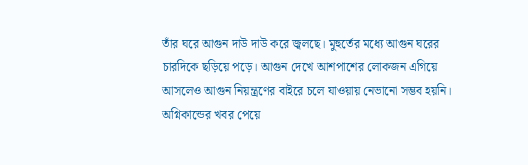তাঁর ঘরে আগুন দাউ দাউ করে জ্বলছে। মুহুর্তের মধ্যে আগুন ঘরের চারদিকে ছড়িয়ে পড়ে। আগুন দেখে আশপাশের লোকজন এগিয়ে আসলেও আগুন নিয়ন্ত্রণের বাইরে চলে যাওয়ায় নেভানো সম্ভব হয়নি। অগ্নিকান্ডের খবর পেয়ে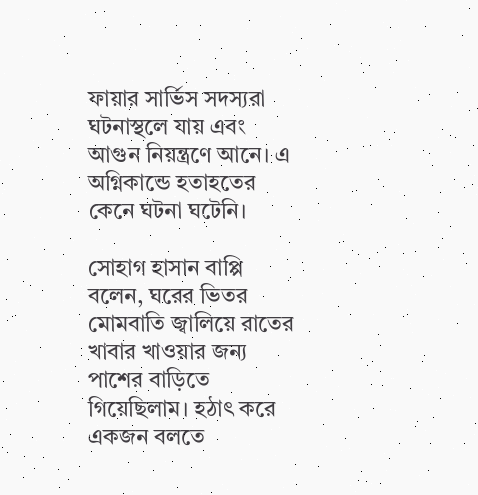ফায়ার সার্ভিস সদস্যরা ঘটনাস্থলে যায় এবং আগুন নিয়ন্ত্রণে আনে। এ অগ্নিকান্ডে হতাহতের কেনে ঘটনা ঘটেনি।

সোহাগ হাসান বাপ্পি বলেন, ঘরের ভিতর মোমবাতি জ্বালিয়ে রাতের খাবার খাওয়ার জন্য পাশের বাড়িতে গিয়েছিলাম। হঠাৎ করে একজন বলতে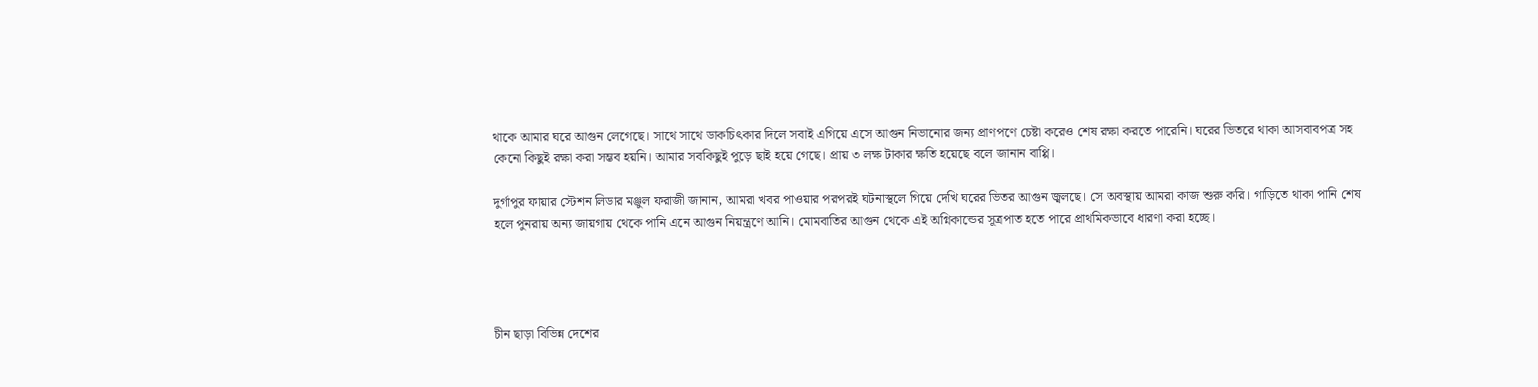থাকে আমার ঘরে আগুন লেগেছে। সাথে সাথে ডাকচিৎকার দিলে সবাই এগিয়ে এসে আগুন নিভানোর জন্য প্রাণপণে চেষ্টা করেও শেষ রক্ষা করতে পারেনি। ঘরের ভিতরে থাকা আসবাবপত্র সহ কেনো কিছুই রক্ষা করা সম্ভব হয়নি। আমার সবকিছুই পুড়ে ছাই হয়ে গেছে। প্রায় ৩ লক্ষ টাকার ক্ষতি হয়েছে বলে জানান বাপ্পি।

দুর্গাপুর ফায়ার স্টেশন লিডার মঞ্জুল ফরাজী জানান, আমরা খবর পাওয়ার পরপরই ঘটনাস্থলে গিয়ে দেখি ঘরের ভিতর আগুন জ্বলছে। সে অবস্থায় আমরা কাজ শুরু করি। গাড়িতে থাকা পানি শেষ হলে পুনরায় অন্য জায়গায় থেকে পানি এনে আগুন নিয়ন্ত্রণে আনি। মোমবাতির আগুন থেকে এই অগ্নিকান্ডের সূত্রপাত হতে পারে প্রাথমিকভাবে ধারণা করা হচ্ছে।




চীন ছাড়া বিভিন্ন দেশের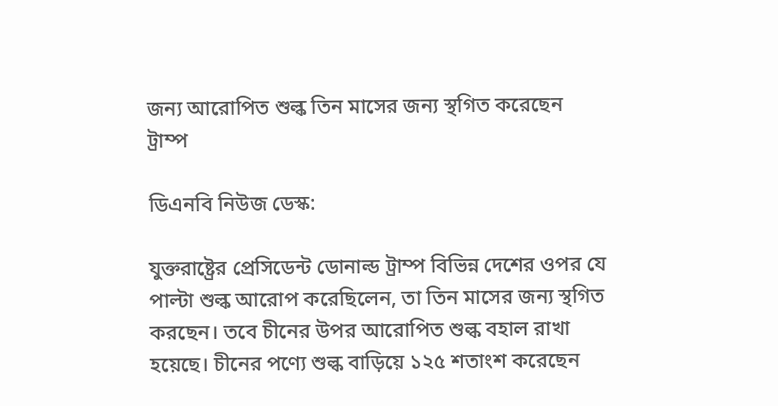জন্য আরোপিত শুল্ক তিন মাসের জন্য স্থগিত করেছেন ট্রাম্প

ডিএনবি নিউজ ডেস্ক:

যুক্তরাষ্ট্রের প্রেসিডেন্ট ডোনাল্ড ট্রাম্প বিভিন্ন দেশের ওপর যে পাল্টা শুল্ক আরোপ করেছিলেন, তা তিন মাসের জন্য স্থগিত করছেন। তবে চীনের উপর আরোপিত শুল্ক বহাল রাখা হয়েছে। চীনের পণ্যে শুল্ক বাড়িয়ে ১২৫ শতাংশ করেছেন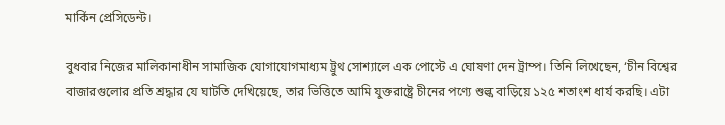মার্কিন প্রেসিডেন্ট।

বুধবার নিজের মালিকানাধীন সামাজিক যোগাযোগমাধ্যম ট্রুথ সোশ্যালে এক পোস্টে এ ঘোষণা দেন ট্রাম্প। তিনি লিখেছেন, ‘চীন বিশ্বের বাজারগুলোর প্রতি শ্রদ্ধার যে ঘাটতি দেখিয়েছে, তার ভিত্তিতে আমি যুক্তরাষ্ট্রে চীনের পণ্যে শুল্ক বাড়িয়ে ১২৫ শতাংশ ধার্য করছি। এটা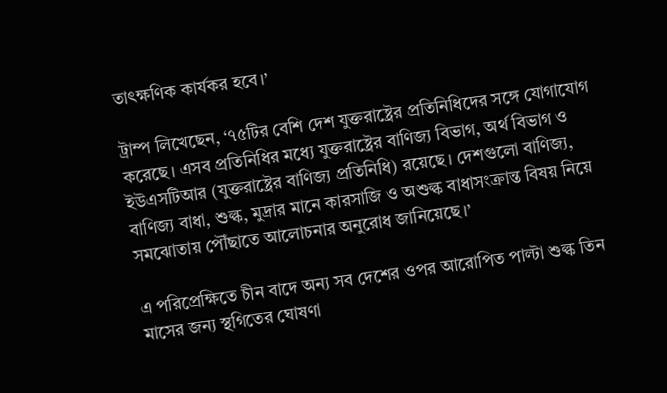তাৎক্ষণিক কার্যকর হবে।’

ট্রাম্প লিখেছেন, ‘৭৫টির বেশি দেশ যুক্তরাষ্ট্রের প্রতিনিধিদের সঙ্গে যোগাযোগ করেছে। এসব প্রতিনিধির মধ্যে যুক্তরাষ্ট্রের বাণিজ্য বিভাগ, অর্থ বিভাগ ও ইউএসটিআর (যুক্তরাষ্ট্রের বাণিজ্য প্রতিনিধি) রয়েছে। দেশগুলো বাণিজ্য, বাণিজ্য বাধা, শুল্ক, মুদ্রার মানে কারসাজি ও অশুল্ক বাধাসংক্রান্ত বিষয় নিয়ে সমঝোতায় পৌঁছাতে আলোচনার অনুরোধ জানিয়েছে।’

এ পরিপ্রেক্ষিতে চীন বাদে অন্য সব দেশের ওপর আরোপিত পাল্টা শুল্ক তিন মাসের জন্য স্থগিতের ঘোষণা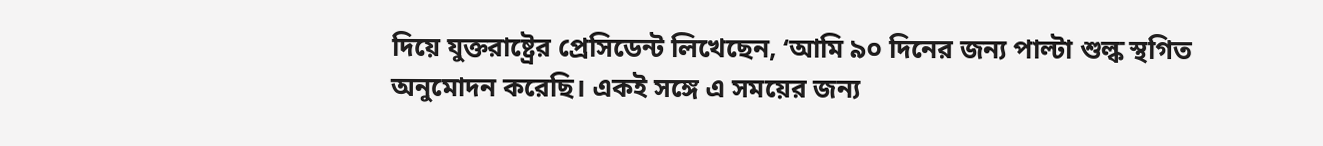দিয়ে যুক্তরাষ্ট্রের প্রেসিডেন্ট লিখেছেন, ‘আমি ৯০ দিনের জন্য পাল্টা শুল্ক স্থগিত অনুমোদন করেছি। একই সঙ্গে এ সময়ের জন্য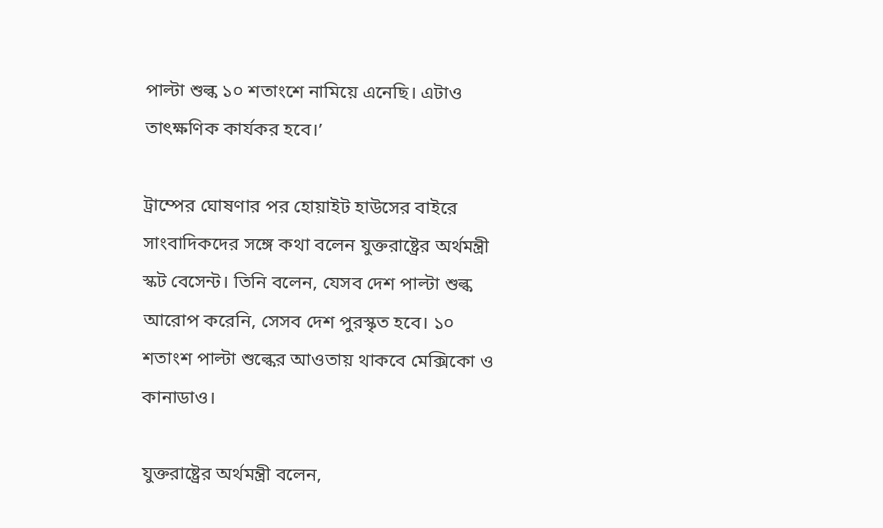পাল্টা শুল্ক ১০ শতাংশে নামিয়ে এনেছি। এটাও তাৎক্ষণিক কার্যকর হবে।’

ট্রাম্পের ঘোষণার পর হোয়াইট হাউসের বাইরে সাংবাদিকদের সঙ্গে কথা বলেন যুক্তরাষ্ট্রের অর্থমন্ত্রী স্কট বেসেন্ট। তিনি বলেন, যেসব দেশ পাল্টা শুল্ক আরোপ করেনি, সেসব দেশ পুরস্কৃত হবে। ১০ শতাংশ পাল্টা শুল্কের আওতায় থাকবে মেক্সিকো ও কানাডাও।

যুক্তরাষ্ট্রের অর্থমন্ত্রী বলেন,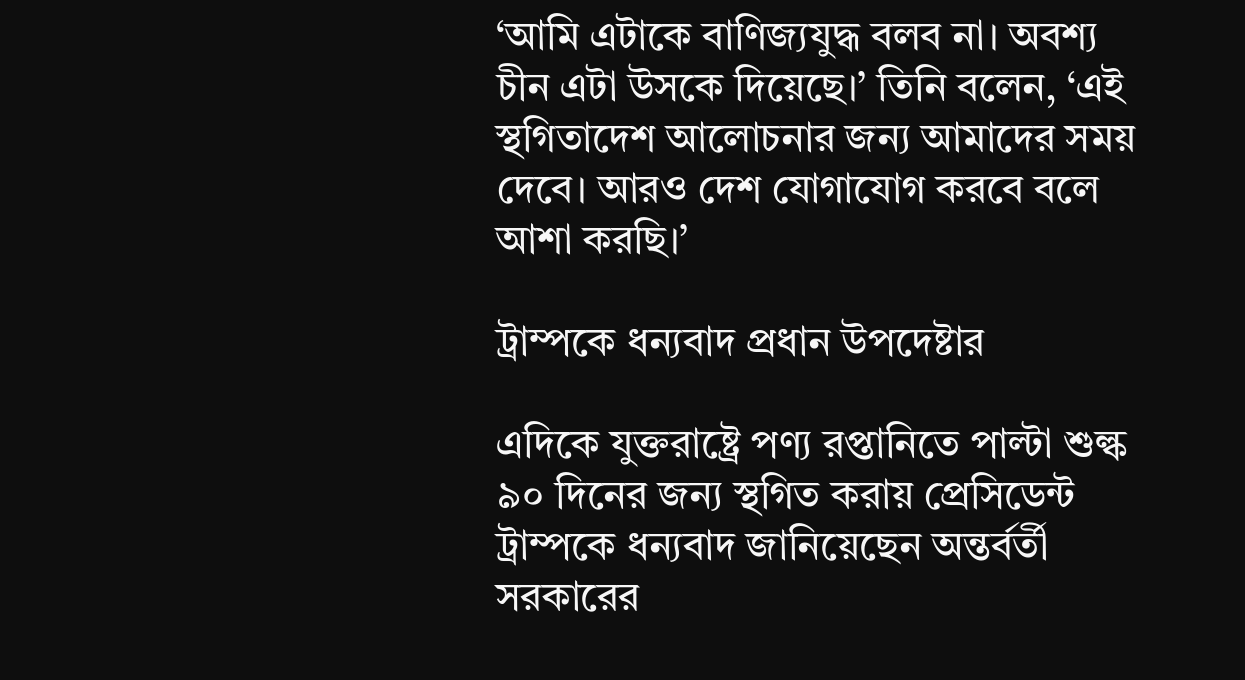‘আমি এটাকে বাণিজ্যযুদ্ধ বলব না। অবশ্য চীন এটা উসকে দিয়েছে।’ তিনি বলেন, ‘এই স্থগিতাদেশ আলোচনার জন্য আমাদের সময় দেবে। আরও দেশ যোগাযোগ করবে বলে আশা করছি।’

ট্রাম্পকে ধন্যবাদ প্রধান উপদেষ্টার

এদিকে যুক্তরাষ্ট্রে পণ্য রপ্তানিতে পাল্টা শুল্ক ৯০ দিনের জন্য স্থগিত করায় প্রেসিডেন্ট ট্রাম্পকে ধন্যবাদ জানিয়েছেন অন্তর্বর্তী সরকারের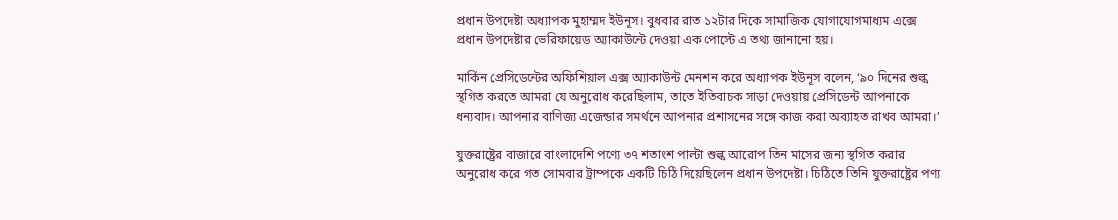প্রধান উপদেষ্টা অধ্যাপক মুহাম্মদ ইউনূস। বুধবার রাত ১২টার দিকে সামাজিক যোগাযোগমাধ্যম এক্সে প্রধান উপদেষ্টার ভেরিফায়েড অ্যাকাউন্টে দেওয়া এক পোস্টে এ তথ্য জানানো হয়।

মার্কিন প্রেসিডেন্টের অফিশিয়াল এক্স অ্যাকাউন্ট মেনশন করে অধ্যাপক ইউনূস বলেন, ‘৯০ দিনের শুল্ক স্থগিত করতে আমরা যে অনুরোধ করেছিলাম, তাতে ইতিবাচক সাড়া দেওয়ায় প্রেসিডেন্ট আপনাকে ধন্যবাদ। আপনার বাণিজ্য এজেন্ডার সমর্থনে আপনার প্রশাসনের সঙ্গে কাজ করা অব্যাহত রাখব আমরা।’

যুক্তরাষ্ট্রের বাজারে বাংলাদেশি পণ্যে ৩৭ শতাংশ পাল্টা শুল্ক আরোপ তিন মাসের জন্য স্থগিত করার অনুরোধ করে গত সোমবার ট্রাম্পকে একটি চিঠি দিয়েছিলেন প্রধান উপদেষ্টা। চিঠিতে তিনি যুক্তরাষ্ট্রের পণ্য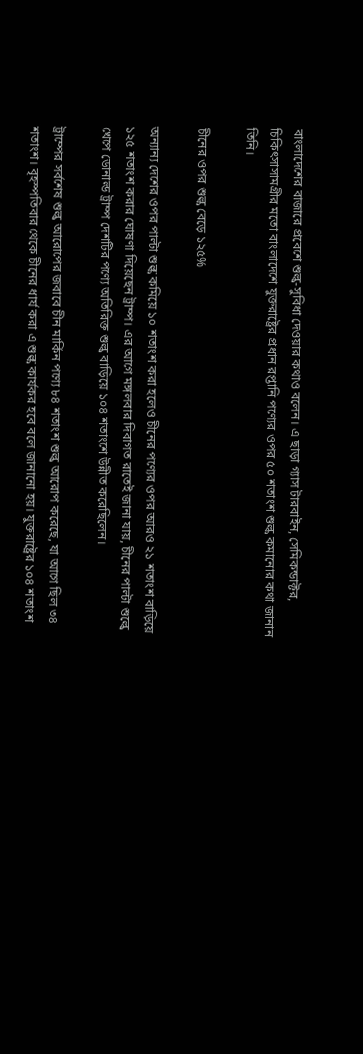বাংলাদেশের বাজারে প্রবেশে শুল্ক-সুবিধা দেওয়ার কথাও বলেন। এ ছাড়া গ্যাস টারবাইন, সেমিকন্ডাক্টর, চিকিৎসাসামগ্রীর মতো বাংলাদেশে যুক্তরাষ্ট্রের প্রধান রপ্তানি পণ্যের ওপর ৫০ শতাংশ শুল্ক কমানোর কথা জানান তিনি।

চীনের ওপর শুল্ক বেড়ে ১২৫%

অন্যান্য দেশের ওপর পাল্টা শুল্ক কমিয়ে ১০ শতাংশ করা হলেও চীনের পণ্যের ওপর আরও ২১ শতাংশ বাড়িয়ে ১২৫ শতাংশ করার ঘোষণা দিয়েছেন ট্রাম্প। এর আগে মঙ্গলবার দিবাগত রাতেই জানা যায়, চীনের পাল্টা শুল্কে খেপে ডোনাল্ড ট্রাম্প দেশটির পণ্যে অতিরিক্ত শুল্ক বাড়িয়ে ১০৪ শতাংশে উন্নীত করেছিলেন।

ট্রাম্পের সর্বশেষ শুল্ক আরোপের জবাবে চীন মার্কিন পণ্যে ৮৪ শতাংশ শুল্ক আরোপ করেছে, যা আগে ছিল ৩৪ শতাংশ। বৃহস্পতিবার থেকে চীনের ধার্য করা এ শুল্ক কার্যকর হবে বলে জানানো হয়। যুক্তরাষ্ট্রের ১০৪ শতাংশ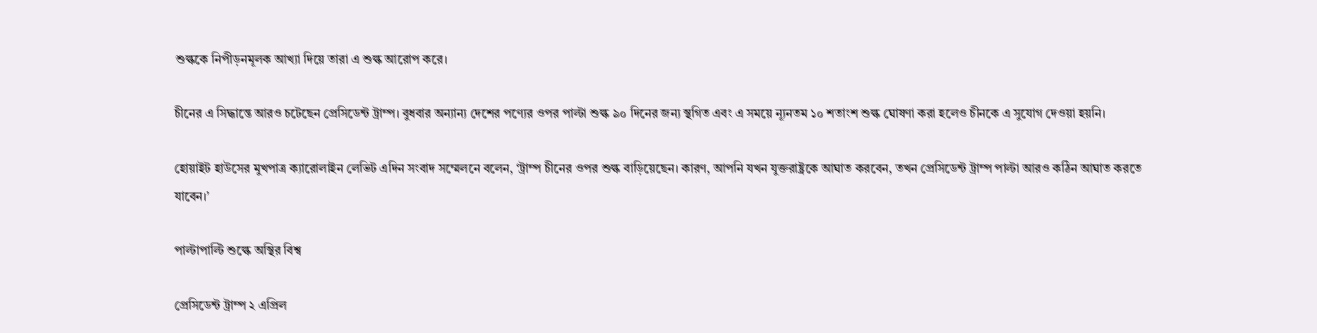শুল্ককে নিপীড়নমূলক আখ্যা দিয়ে তারা এ শুল্ক আরোপ করে।

চীনের এ সিদ্ধান্তে আরও চটেছেন প্রেসিডেন্ট ট্রাম্প। বুধবার অন্যান্য দেশের পণ্যের ওপর পাল্টা শুল্ক ৯০ দিনের জন্য স্থগিত এবং এ সময়ে ন্যূনতম ১০ শতাংশ শুল্ক ঘোষণা করা হলেও চীনকে এ সুযোগ দেওয়া হয়নি।

হোয়াইট হাউসের মুখপাত্র ক্যারোলাইন লেভিট এদিন সংবাদ সম্মেলনে বলেন, ‘ট্রাম্প চীনের ওপর শুল্ক বাড়িয়েছেন। কারণ, আপনি যখন যুক্তরাষ্ট্রকে আঘাত করবেন, তখন প্রেসিডেন্ট ট্রাম্প পাল্টা আরও কঠিন আঘাত করতে যাবেন।’

পাল্টাপাল্টি শুল্কে অস্থির বিশ্ব

প্রেসিডেন্ট ট্রাম্প ২ এপ্রিল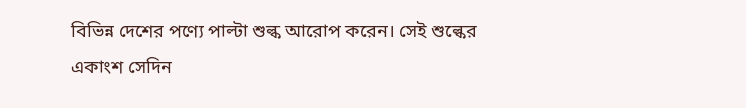বিভিন্ন দেশের পণ্যে পাল্টা শুল্ক আরোপ করেন। সেই শুল্কের একাংশ সেদিন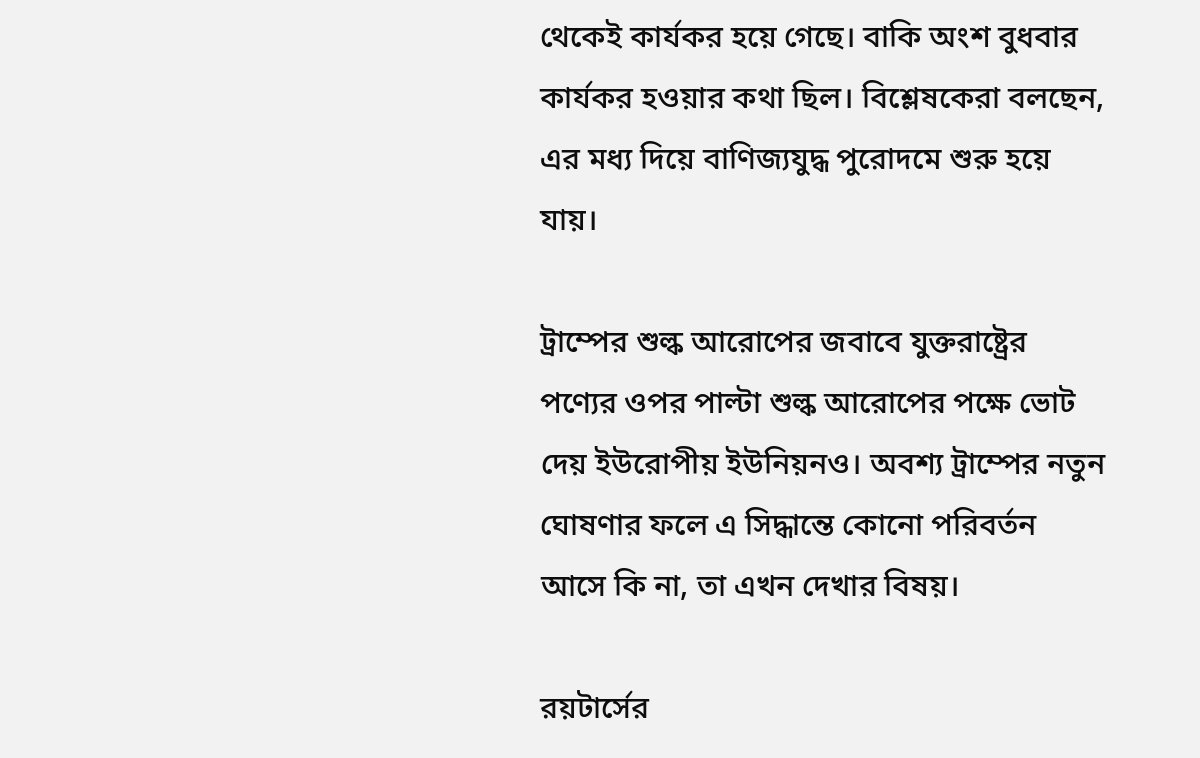থেকেই কার্যকর হয়ে গেছে। বাকি অংশ বুধবার কার্যকর হওয়ার কথা ছিল। বিশ্লেষকেরা বলছেন, এর মধ্য দিয়ে বাণিজ্যযুদ্ধ পুরোদমে শুরু হয়ে যায়।

ট্রাম্পের শুল্ক আরোপের জবাবে যুক্তরাষ্ট্রের পণ্যের ওপর পাল্টা শুল্ক আরোপের পক্ষে ভোট দেয় ইউরোপীয় ইউনিয়নও। অবশ্য ট্রাম্পের নতুন ঘোষণার ফলে এ সিদ্ধান্তে কোনো পরিবর্তন আসে কি না, তা এখন দেখার বিষয়।

রয়টার্সের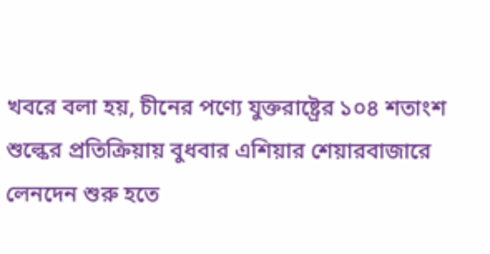খবরে বলা হয়, চীনের পণ্যে যুক্তরাষ্ট্রের ১০৪ শতাংশ শুল্কের প্রতিক্রিয়ায় বুধবার এশিয়ার শেয়ারবাজারে লেনদেন শুরু হতে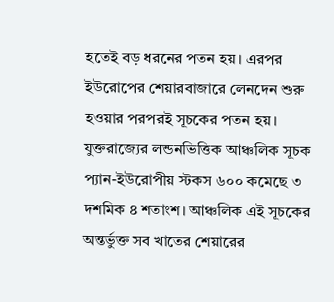হতেই বড় ধরনের পতন হয়। এরপর ইউরোপের শেয়ারবাজারে লেনদেন শুরু হওয়ার পরপরই সূচকের পতন হয়। যুক্তরাজ্যের লন্ডনভিত্তিক আঞ্চলিক সূচক প্যান-ইউরোপীয় স্টকস ৬০০ কমেছে ৩ দশমিক ৪ শতাংশ। আঞ্চলিক এই সূচকের অন্তর্ভুক্ত সব খাতের শেয়ারের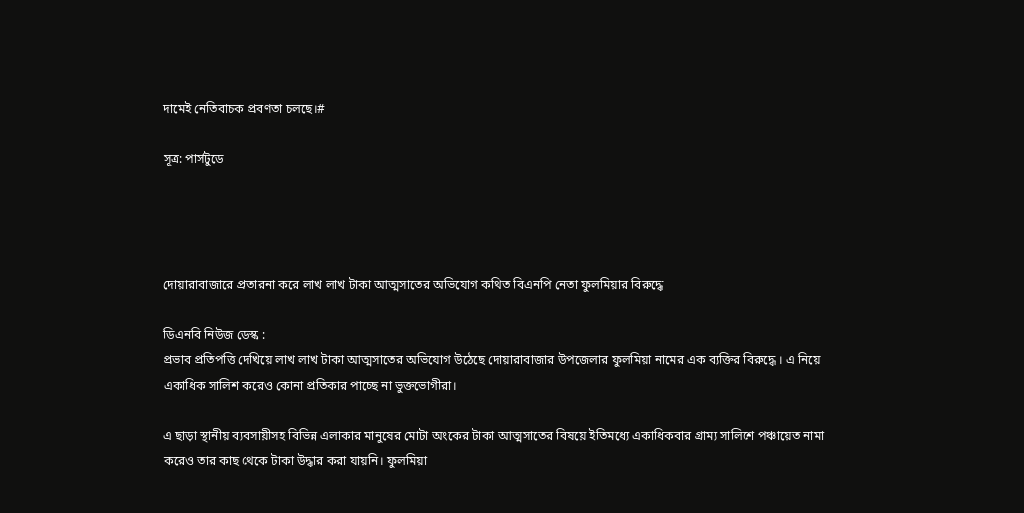দামেই নেতিবাচক প্রবণতা চলছে।#

সূত্র: পার্সটুডে




দোয়ারাবাজারে প্রতারনা করে লাখ লাখ টাকা আত্মসাতের অভিযোগ কথিত বিএনপি নেতা ফুলমিয়ার বিরুদ্ধে

ডিএনবি নিউজ ডেস্ক :
প্রভাব প্রতিপত্তি দেখিয়ে লাখ লাখ টাকা আত্মসাতের অভিযোগ উঠেছে দোয়ারাবাজার উপজেলার ফুলমিয়া নামের এক ব্যক্তির বিরুদ্ধে । এ নিয়ে একাধিক সালিশ করেও কোনা প্রতিকার পাচ্ছে না ভুক্তভোগীরা।

এ ছাড়া স্থানীয় ব্যবসায়ীসহ বিভিন্ন এলাকার মানুষের মোটা অংকের টাকা আত্মসাতের বিষয়ে ইতিমধ্যে একাধিকবার গ্রাম্য সালিশে পঞ্চায়েত নামা করেও তার কাছ থেকে টাকা উদ্ধার করা যায়নি। ফুলমিয়া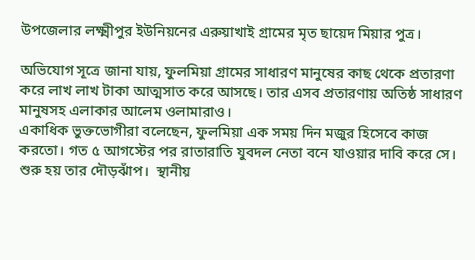উপজেলার লক্ষ্মীপুর ইউনিয়নের এরুয়াখাই গ্রামের মৃত ছায়েদ মিয়ার পুত্র।

অভিযোগ সূত্রে জানা যায়, ফুলমিয়া গ্রামের সাধারণ মানুষের কাছ থেকে প্রতারণা করে লাখ লাখ টাকা আত্মসাত করে আসছে। তার এসব প্রতারণায় অতিষ্ঠ সাধারণ মানুষসহ এলাকার আলেম ওলামারাও।
একাধিক ভুক্তভোগীরা বলেছেন, ফুলমিয়া এক সময় দিন মজুর হিসেবে কাজ করতো। গত ৫ আগস্টের পর রাতারাতি যুবদল নেতা বনে যাওয়ার দাবি করে সে। শুরু হয় তার দৌড়ঝাঁপ।  স্থানীয়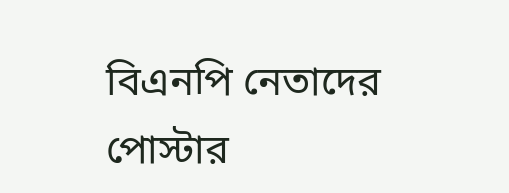বিএনপি নেতাদের পোস্টার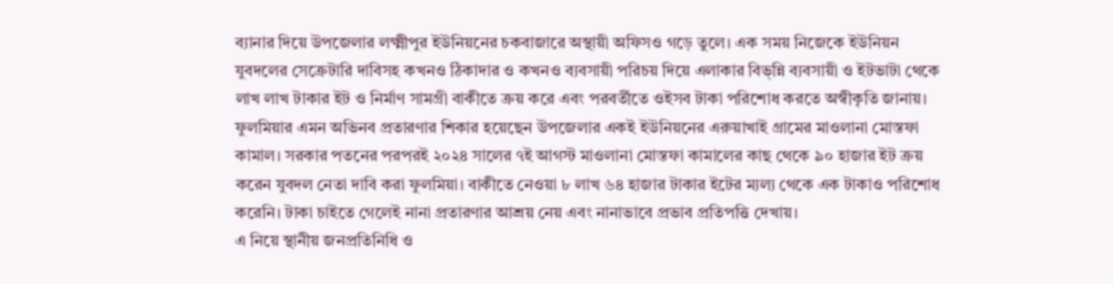ব্যানার দিয়ে উপজেলার লক্ষ্মীপুর ইউনিয়নের চকবাজারে অস্থায়ী অফিসও গড়ে তুলে। এক সময় নিজেকে ইউনিয়ন যুবদলের সেক্রেটারি দাবিসহ কখনও ঠিকাদার ও কখনও ব্যবসায়ী পরিচয় দিয়ে এলাকার বিভ্ন্নি ব্যবসায়ী ও ইটভাটা থেকে লাখ লাখ টাকার ইট ও নির্মাণ সামগ্রী বাকীতে ক্রয় করে এবং পরবর্তীতে ওইসব টাকা পরিশোধ করতে অস্বীকৃতি জানায়।
ফুলমিয়ার এমন অভিনব প্রতারণার শিকার হয়েছেন উপজেলার একই ইউনিয়নের এরুয়াখাই গ্রামের মাওলানা মোস্তফা কামাল। সরকার পতনের পরপরই ২০২৪ সালের ৭ই আগস্ট মাওলানা মোস্তফা কামালের কাছ থেকে ৯০ হাজার ইট ক্রয় করেন যুবদল নেতা দাবি করা ফুলমিয়া। বাকীতে নেওয়া ৮ লাখ ৬৪ হাজার টাকার ইটের ম্যল্য থেকে এক টাকাও পরিশোধ করেনি। টাকা চাইতে গেলেই নানা প্রতারণার আশ্রয় নেয় এবং নানাভাবে প্রভাব প্রতিপত্তি দেখায়।
এ নিয়ে স্থানীয় জনপ্রতিনিধি ও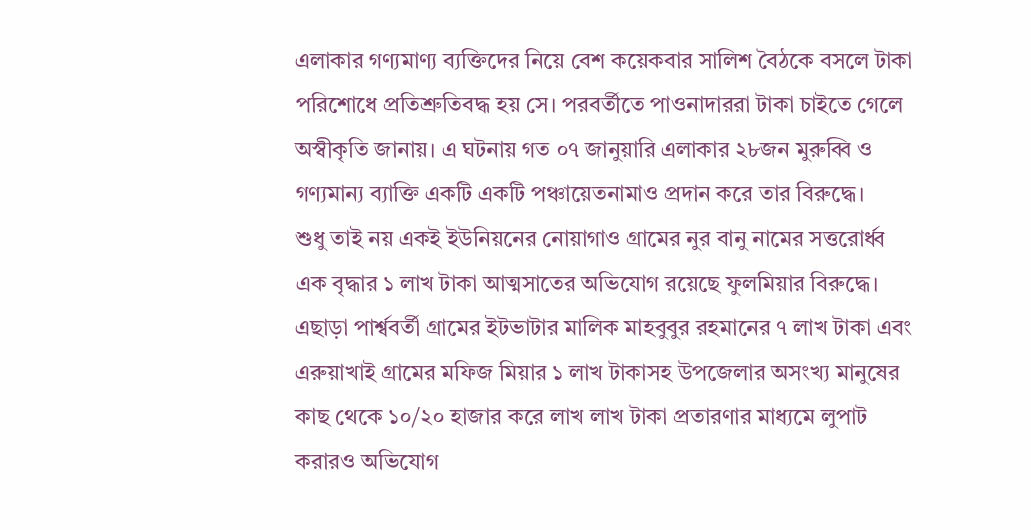এলাকার গণ্যমাণ্য ব্যক্তিদের নিয়ে বেশ কয়েকবার সালিশ বৈঠকে বসলে টাকা পরিশোধে প্রতিশ্রুতিবদ্ধ হয় সে। পরবর্তীতে পাওনাদাররা টাকা চাইতে গেলে অস্বীকৃতি জানায়। এ ঘটনায় গত ০৭ জানুয়ারি এলাকার ২৮জন মুরুব্বি ও গণ্যমান্য ব্যাক্তি একটি একটি পঞ্চায়েতনামাও প্রদান করে তার বিরুদ্ধে।
শুধু তাই নয় একই ইউনিয়নের নোয়াগাও গ্রামের নুর বানু নামের সত্তরোর্ধ্ব এক বৃদ্ধার ১ লাখ টাকা আত্মসাতের অভিযোগ রয়েছে ফুলমিয়ার বিরুদ্ধে। এছাড়া পার্শ্ববর্তী গ্রামের ইটভাটার মালিক মাহবুবুর রহমানের ৭ লাখ টাকা এবং এরুয়াখাই গ্রামের মফিজ মিয়ার ১ লাখ টাকাসহ উপজেলার অসংখ্য মানুষের কাছ থেকে ১০/২০ হাজার করে লাখ লাখ টাকা প্রতারণার মাধ্যমে লুপাট করারও অভিযোগ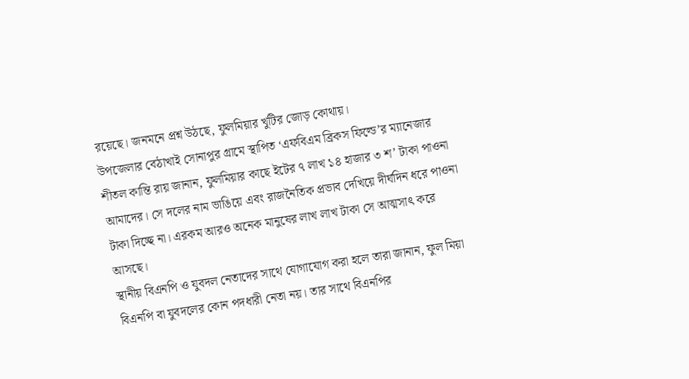রয়েছে। জনমনে প্রশ্ন উঠছে, ফুলমিয়ার খুটির জোড় কোথায়।
উপজেলার বেঠাখাই সোনাপুর গ্রামে স্থাপিত ‘এফবিএম ব্রিকস ফিল্ডে’র ম্যানেজার শীতল কান্তি রায় জানান, ফুলমিয়ার কাছে ইটের ৭ লাখ ১৪ হাজার ৩ শ’ টাকা পাওনা আমাদের। সে দলের নাম ভাঙিয়ে এবং রাজনৈতিক প্রভাব দেখিয়ে দীর্ঘদিন ধরে পাওনা টাকা দিচ্ছে না। এরকম আরও অনেক মানুষের লাখ লাখ টাকা সে আত্মসাৎ করে আসছে।
স্থানীয় বিএনপি ও যুবদল নেতাদের সাথে যোগাযোগ করা হলে তারা জানান, ফুল মিয়া বিএনপি বা যুবদলের কোন পদধারী নেতা নয়। তার সাথে বিএনপির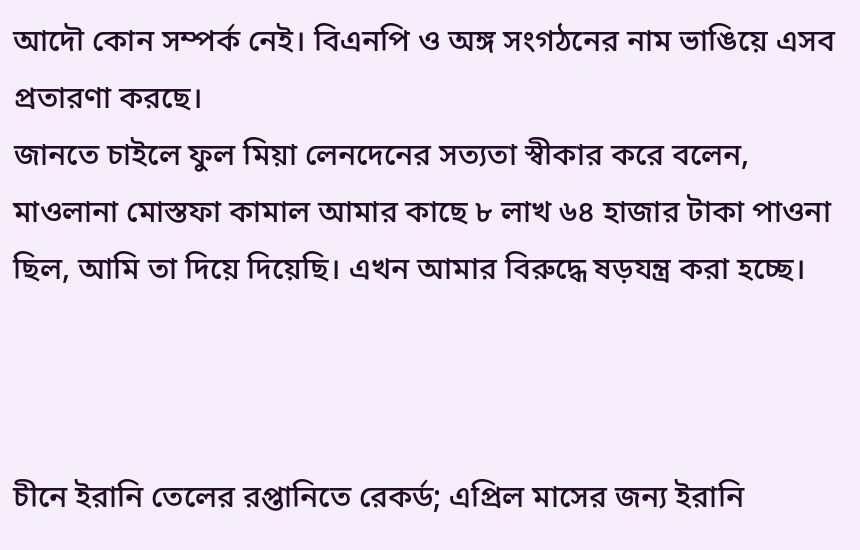আদৌ কোন সম্পর্ক নেই। বিএনপি ও অঙ্গ সংগঠনের নাম ভাঙিয়ে এসব প্রতারণা করছে।
জানতে চাইলে ফুল মিয়া লেনদেনের সত্যতা স্বীকার করে বলেন, মাওলানা মোস্তফা কামাল আমার কাছে ৮ লাখ ৬৪ হাজার টাকা পাওনা ছিল, আমি তা দিয়ে দিয়েছি। এখন আমার বিরুদ্ধে ষড়যন্ত্র করা হচ্ছে।



চীনে ইরানি তেলের রপ্তানিতে রেকর্ড; এপ্রিল মাসের জন্য ইরানি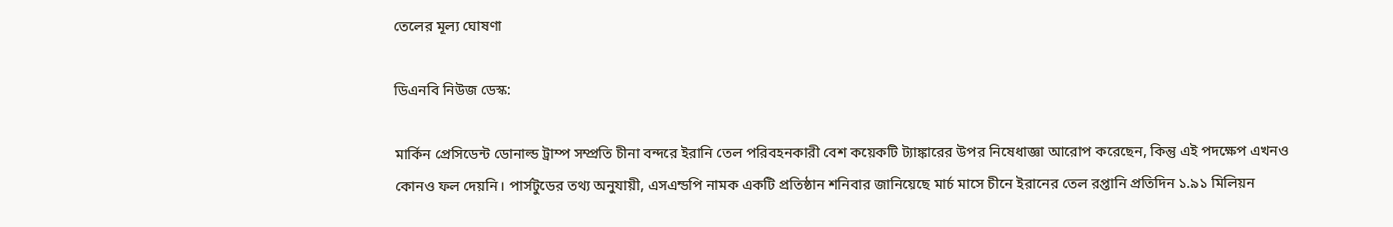তেলের মূল্য ঘোষণা

ডিএনবি নিউজ ডেস্ক:

মার্কিন প্রেসিডেন্ট ডোনাল্ড ট্রাম্প সম্প্রতি চীনা বন্দরে ইরানি তেল পরিবহনকারী বেশ কয়েকটি ট্যাঙ্কারের উপর নিষেধাজ্ঞা আরোপ করেছেন, কিন্তু এই পদক্ষেপ এখনও কোনও ফল দেয়নি। পার্সটুডের তথ্য অনুযায়ী, এসএন্ডপি নামক একটি প্রতিষ্ঠান শনিবার জানিয়েছে মার্চ মাসে চীনে ইরানের তেল রপ্তানি প্রতিদিন ১.৯১ মিলিয়ন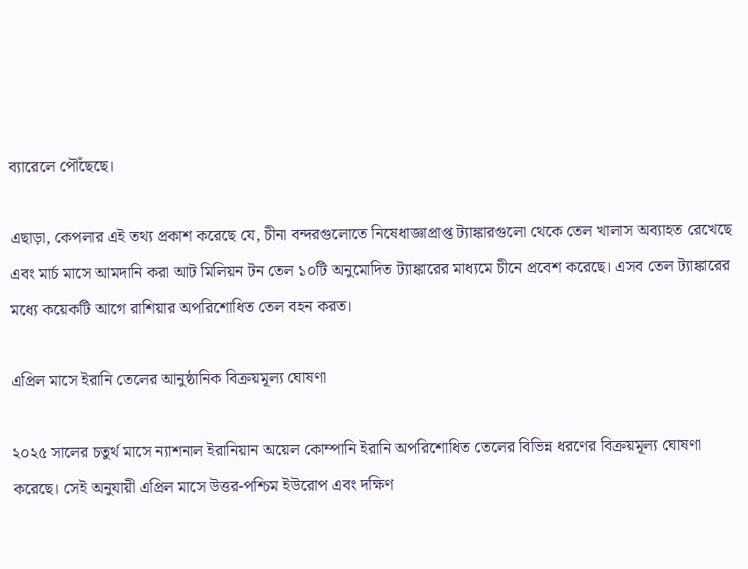ব্যারেলে পৌঁছেছে।

এছাড়া, কেপলার এই তথ্য প্রকাশ করেছে যে, চীনা বন্দরগুলোতে নিষেধাজ্ঞাপ্রাপ্ত ট্যাঙ্কারগুলো থেকে তেল খালাস অব্যাহত রেখেছে এবং মার্চ মাসে আমদানি করা আট মিলিয়ন টন তেল ১০টি অনুমোদিত ট্যাঙ্কারের মাধ্যমে চীনে প্রবেশ করেছে। এসব তেল ট্যাঙ্কারের মধ্যে কয়েকটি আগে রাশিয়ার অপরিশোধিত তেল বহন করত।

এপ্রিল মাসে ইরানি তেলের আনুষ্ঠানিক বিক্রয়মূল্য ঘোষণা

২০২৫ সালের চতুর্থ মাসে ন্যাশনাল ইরানিয়ান অয়েল কোম্পানি ইরানি অপরিশোধিত তেলের বিভিন্ন ধরণের বিক্রয়মূল্য ঘোষণা করেছে। সেই অনুযায়ী এপ্রিল মাসে উত্তর-পশ্চিম ইউরোপ এবং দক্ষিণ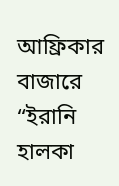আফ্রিকার বাজারে “ইরানি হালকা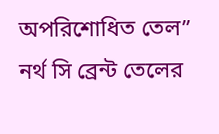অপরিশোধিত তেল” নর্থ সি ব্রেন্ট তেলের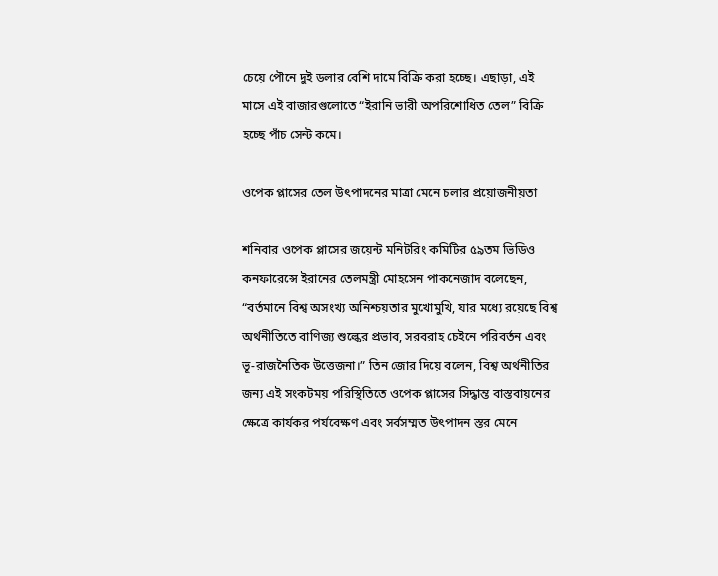চেয়ে পৌনে দুই ডলার বেশি দামে বিক্রি করা হচ্ছে। এছাড়া, এই মাসে এই বাজারগুলোতে “ইরানি ভারী অপরিশোধিত তেল” বিক্রি হচ্ছে পাঁচ সেন্ট কমে।

ওপেক প্লাসের তেল উৎপাদনের মাত্রা মেনে চলার প্রয়োজনীয়তা

শনিবার ওপেক প্লাসের জয়েন্ট মনিটরিং কমিটির ৫৯তম ভিডিও কনফারেন্সে ইরানের তেলমন্ত্রী মোহসেন পাকনেজাদ বলেছেন, “বর্তমানে বিশ্ব অসংখ্য অনিশ্চয়তার মুখোমুখি, যার মধ্যে রয়েছে বিশ্ব অর্থনীতিতে বাণিজ্য শুল্কের প্রভাব, সরবরাহ চেইনে পরিবর্তন এবং ভূ-রাজনৈতিক উত্তেজনা।” তিন জোর দিয়ে বলেন, বিশ্ব অর্থনীতির জন্য এই সংকটময় পরিস্থিতিতে ওপেক প্লাসের সিদ্ধান্ত বাস্তবায়নের ক্ষেত্রে কার্যকর পর্যবেক্ষণ এবং সর্বসম্মত উৎপাদন স্তর মেনে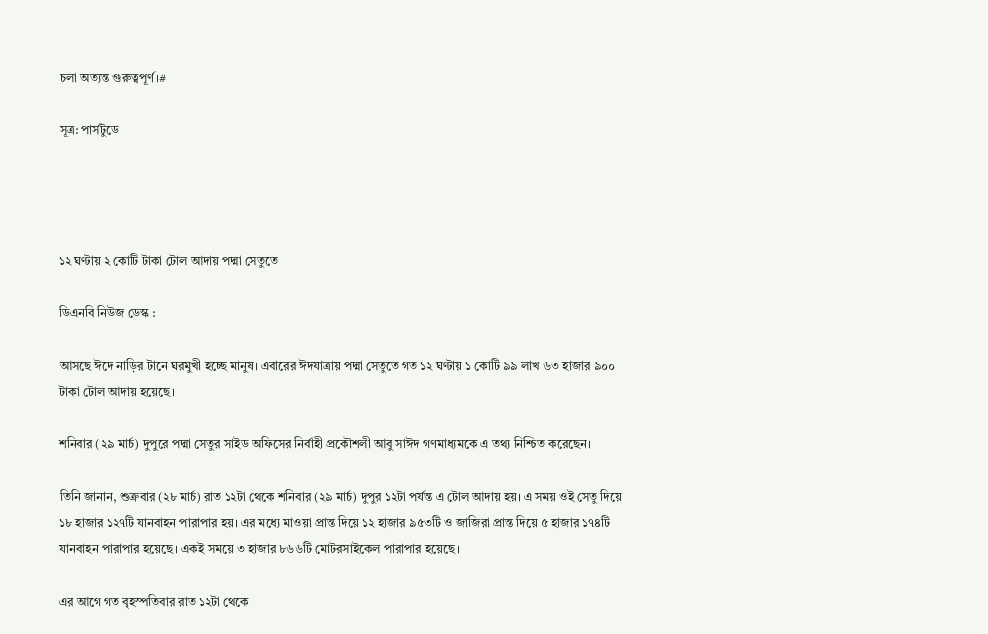চলা অত্যন্ত গুরুত্বপূর্ণ।#

সূত্র: পার্সটুডে




১২ ঘণ্টায় ২ কোটি টাকা টোল আদায় পদ্মা সেতুতে

ডিএনবি নিউজ ডেস্ক :

আসছে ঈদে নাড়ির টানে ঘরমুখী হচ্ছে মানুষ। এবারের ঈদযাত্রায় পদ্মা সেতুতে গত ১২ ঘণ্টায় ১ কোটি ৯৯ লাখ ৬৩ হাজার ৯০০ টাকা টোল আদায় হয়েছে।

শনিবার (২৯ মার্চ) দুপুরে পদ্মা সেতুর সাইড অফিসের নির্বাহী প্রকৌশলী আবু সাঈদ গণমাধ্যমকে এ তথ্য নিশ্চিত করেছেন।

তিনি জানান, শুক্রবার (২৮ মার্চ) রাত ১২টা থেকে শনিবার (২৯ মার্চ) দুপুর ১২টা পর্যন্ত এ টোল আদায় হয়। এ সময় ওই সেতু দিয়ে ১৮ হাজার ১২৭টি যানবাহন পারাপার হয়। এর মধ্যে মাওয়া প্রান্ত দিয়ে ১২ হাজার ৯৫৩টি ও জাজিরা প্রান্ত দিয়ে ৫ হাজার ১৭৪টি যানবাহন পারাপার হয়েছে। একই সময়ে ৩ হাজার ৮৬৬টি মোটরসাইকেল পারাপার হয়েছে।

এর আগে গত বৃহস্পতিবার রাত ১২টা থেকে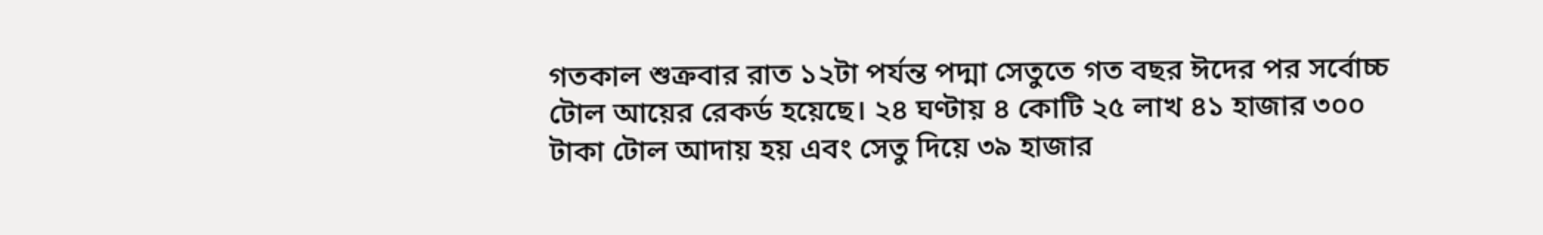গতকাল শুক্রবার রাত ১২টা পর্যন্ত পদ্মা সেতুতে গত বছর ঈদের পর সর্বোচ্চ টোল আয়ের রেকর্ড হয়েছে। ২৪ ঘণ্টায় ৪ কোটি ২৫ লাখ ৪১ হাজার ৩০০ টাকা টোল আদায় হয় এবং সেতু দিয়ে ৩৯ হাজার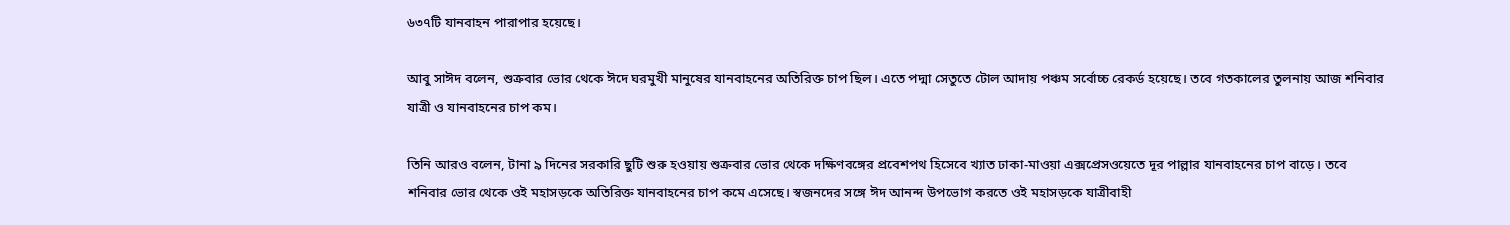৬৩৭টি যানবাহন পারাপার হয়েছে।

আবু সাঈদ বলেন, শুক্রবার ভোর থেকে ঈদে ঘরমুখী মানুষের যানবাহনের অতিরিক্ত চাপ ছিল। এতে পদ্মা সেতুতে টোল আদায় পঞ্চম সর্বোচ্চ রেকর্ড হয়েছে। তবে গতকালের তুলনায় আজ শনিবার যাত্রী ও যানবাহনের চাপ কম।

তিনি আরও বলেন, টানা ৯ দিনের সরকারি ছুটি শুরু হওয়ায় শুক্রবার ভোর থেকে দক্ষিণবঙ্গের প্রবেশপথ হিসেবে খ্যাত ঢাকা-মাওয়া এক্সপ্রেসওয়েতে দূর পাল্লার যানবাহনের চাপ বাড়ে। তবে শনিবার ভোর থেকে ওই মহাসড়কে অতিরিক্ত যানবাহনের চাপ কমে এসেছে। স্বজনদের সঙ্গে ঈদ আনন্দ উপভোগ করতে ওই মহাসড়কে যাত্রীবাহী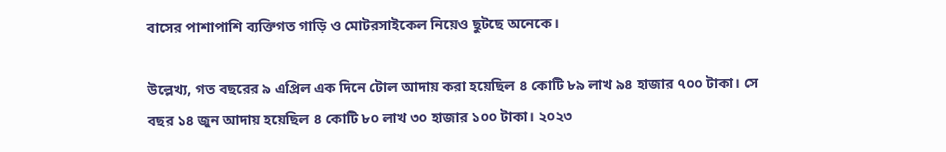বাসের পাশাপাশি ব্যক্তিগত গাড়ি ও মোটরসাইকেল নিয়েও ছুটছে অনেকে।

উল্লেখ্য, গত বছরের ৯ এপ্রিল এক দিনে টোল আদায় করা হয়েছিল ৪ কোটি ৮৯ লাখ ৯৪ হাজার ৭০০ টাকা। সে বছর ১৪ জুন আদায় হয়েছিল ৪ কোটি ৮০ লাখ ৩০ হাজার ১০০ টাকা। ২০২৩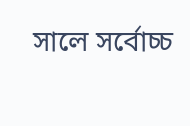সালে সর্বোচ্চ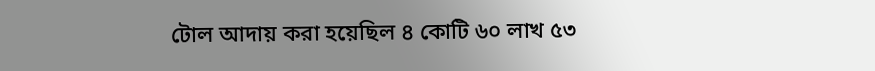টোল আদায় করা হয়েছিল ৪ কোটি ৬০ লাখ ৫৩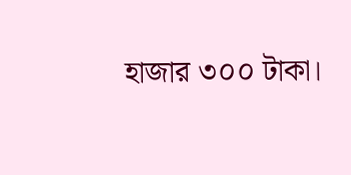হাজার ৩০০ টাকা।